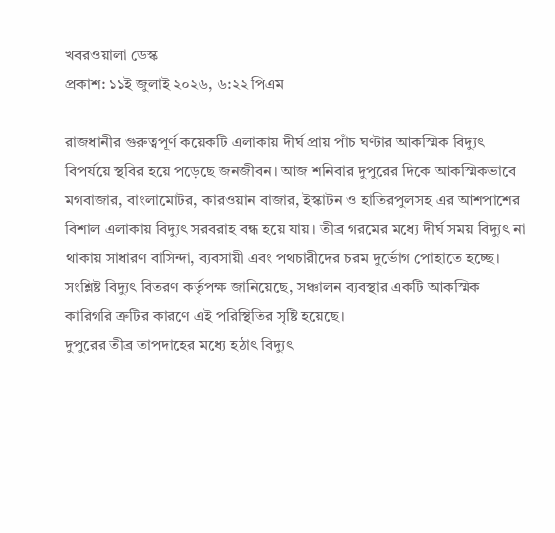খবরওয়ালা ডেস্ক
প্রকাশ: ১১ই জুলাই ২০২৬, ৬:২২ পিএম

রাজধানীর গুরুত্বপূর্ণ কয়েকটি এলাকায় দীর্ঘ প্রায় পাঁচ ঘণ্টার আকস্মিক বিদ্যুৎ বিপর্যয়ে স্থবির হয়ে পড়েছে জনজীবন। আজ শনিবার দুপুরের দিকে আকস্মিকভাবে মগবাজার, বাংলামোটর, কারওয়ান বাজার, ইস্কাটন ও হাতিরপুলসহ এর আশপাশের বিশাল এলাকায় বিদ্যুৎ সরবরাহ বন্ধ হয়ে যায়। তীব্র গরমের মধ্যে দীর্ঘ সময় বিদ্যুৎ না থাকায় সাধারণ বাসিন্দা, ব্যবসায়ী এবং পথচারীদের চরম দুর্ভোগ পোহাতে হচ্ছে। সংশ্লিষ্ট বিদ্যুৎ বিতরণ কর্তৃপক্ষ জানিয়েছে, সঞ্চালন ব্যবস্থার একটি আকস্মিক কারিগরি ত্রুটির কারণে এই পরিস্থিতির সৃষ্টি হয়েছে।
দুপুরের তীব্র তাপদাহের মধ্যে হঠাৎ বিদ্যুৎ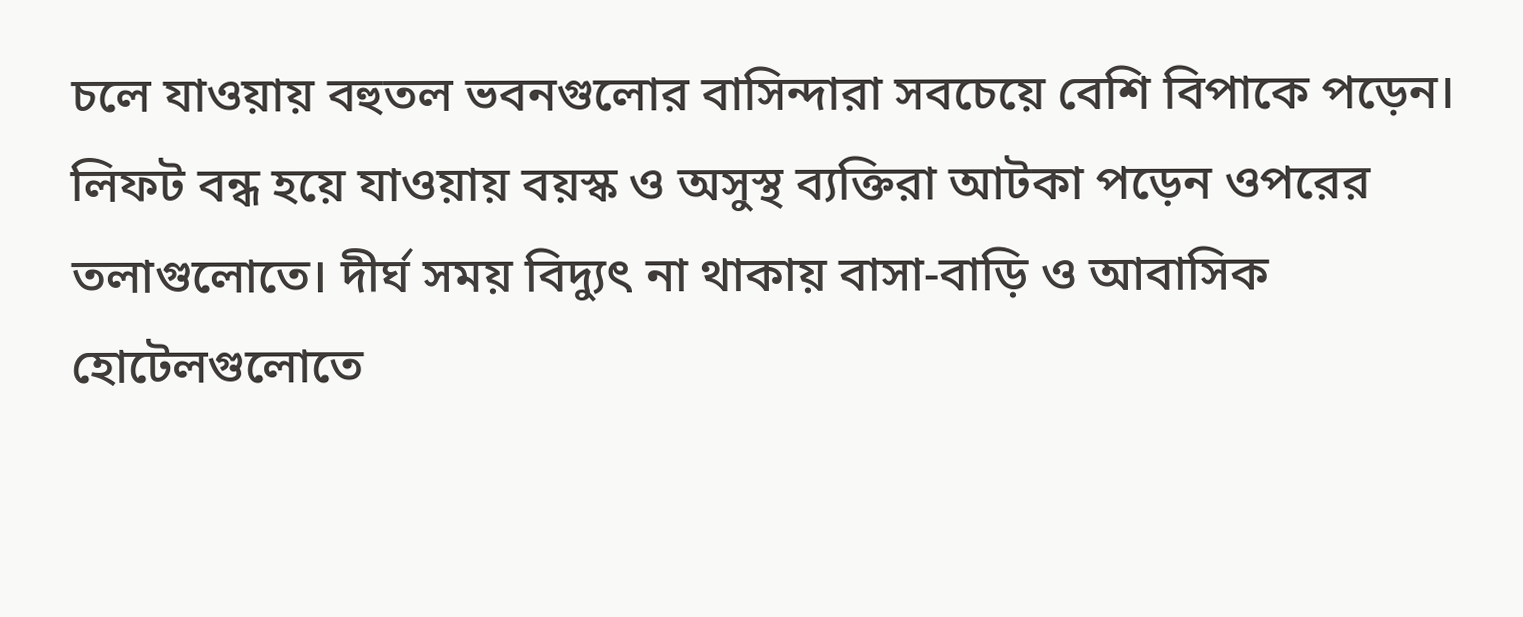চলে যাওয়ায় বহুতল ভবনগুলোর বাসিন্দারা সবচেয়ে বেশি বিপাকে পড়েন। লিফট বন্ধ হয়ে যাওয়ায় বয়স্ক ও অসুস্থ ব্যক্তিরা আটকা পড়েন ওপরের তলাগুলোতে। দীর্ঘ সময় বিদ্যুৎ না থাকায় বাসা-বাড়ি ও আবাসিক হোটেলগুলোতে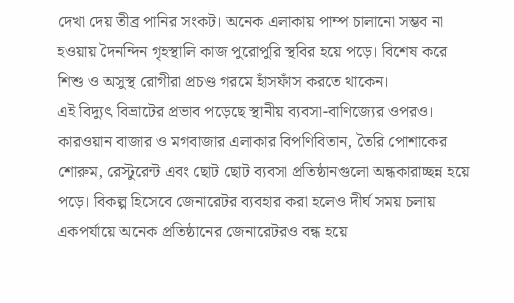দেখা দেয় তীব্র পানির সংকট। অনেক এলাকায় পাম্প চালানো সম্ভব না হওয়ায় দৈনন্দিন গৃহস্থালি কাজ পুরোপুরি স্থবির হয়ে পড়ে। বিশেষ করে শিশু ও অসুস্থ রোগীরা প্রচণ্ড গরমে হাঁসফাঁস করতে থাকেন।
এই বিদ্যুৎ বিভ্রাটের প্রভাব পড়েছে স্থানীয় ব্যবসা-বাণিজ্যের ওপরও। কারওয়ান বাজার ও মগবাজার এলাকার বিপণিবিতান, তৈরি পোশাকের শোরুম, রেস্টুরেন্ট এবং ছোট ছোট ব্যবসা প্রতিষ্ঠানগুলো অন্ধকারাচ্ছন্ন হয়ে পড়ে। বিকল্প হিসেবে জেনারেটর ব্যবহার করা হলেও দীর্ঘ সময় চলায় একপর্যায়ে অনেক প্রতিষ্ঠানের জেনারেটরও বন্ধ হয়ে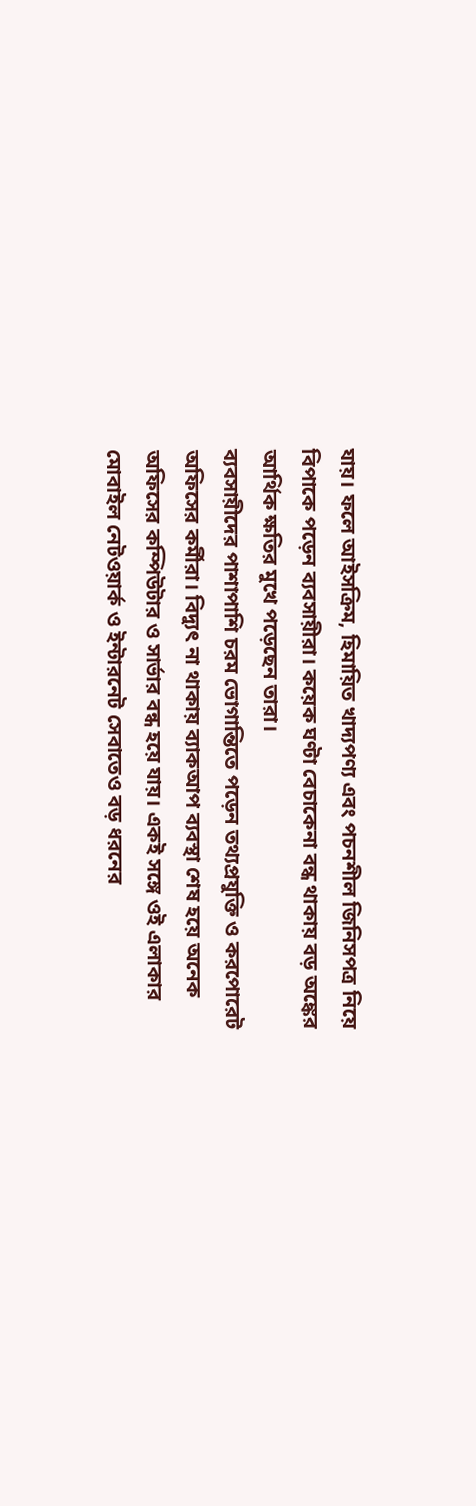যায়। ফলে আইসক্রিম, হিমায়িত খাদ্যপণ্য এবং পচনশীল জিনিসপত্র নিয়ে বিপাকে পড়েন ব্যবসায়ীরা। কয়েক ঘণ্টা বেচাকেনা বন্ধ থাকায় বড় অঙ্কের আর্থিক ক্ষতির মুখে পড়েছেন তারা।
ব্যবসায়ীদের পাশাপাশি চরম ভোগান্তিতে পড়েন তথ্যপ্রযুক্তি ও করপোরেট অফিসের কর্মীরা। বিদ্যুৎ না থাকায় ব্যাকআপ ব্যবস্থা শেষ হয়ে অনেক অফিসের কম্পিউটার ও সার্ভার বন্ধ হয়ে যায়। একই সঙ্গে ওই এলাকার মোবাইল নেটওয়ার্ক ও ইন্টারনেট সেবাতেও বড় ধরনের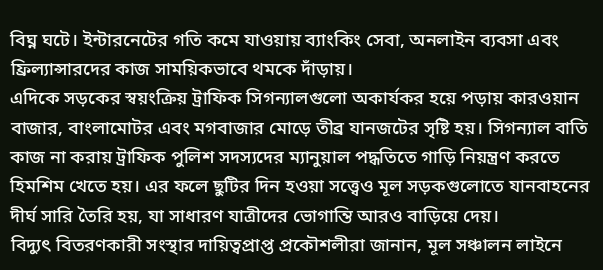বিঘ্ন ঘটে। ইন্টারনেটের গতি কমে যাওয়ায় ব্যাংকিং সেবা, অনলাইন ব্যবসা এবং ফ্রিল্যান্সারদের কাজ সাময়িকভাবে থমকে দাঁড়ায়।
এদিকে সড়কের স্বয়ংক্রিয় ট্রাফিক সিগন্যালগুলো অকার্যকর হয়ে পড়ায় কারওয়ান বাজার, বাংলামোটর এবং মগবাজার মোড়ে তীব্র যানজটের সৃষ্টি হয়। সিগন্যাল বাতি কাজ না করায় ট্রাফিক পুলিশ সদস্যদের ম্যানুয়াল পদ্ধতিতে গাড়ি নিয়ন্ত্রণ করতে হিমশিম খেতে হয়। এর ফলে ছুটির দিন হওয়া সত্ত্বেও মূল সড়কগুলোতে যানবাহনের দীর্ঘ সারি তৈরি হয়, যা সাধারণ যাত্রীদের ভোগান্তি আরও বাড়িয়ে দেয়।
বিদ্যুৎ বিতরণকারী সংস্থার দায়িত্বপ্রাপ্ত প্রকৌশলীরা জানান, মূল সঞ্চালন লাইনে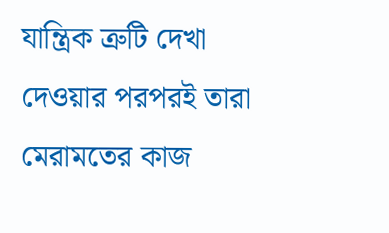যান্ত্রিক ত্রুটি দেখা দেওয়ার পরপরই তারা মেরামতের কাজ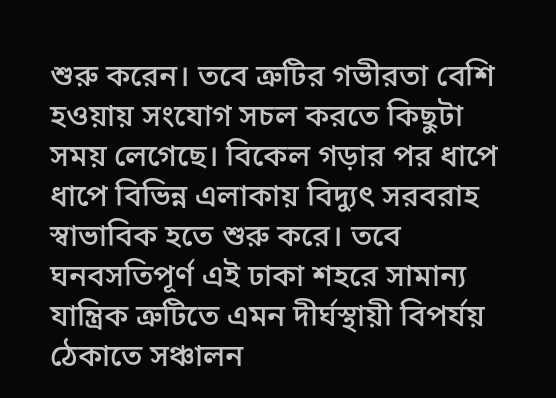শুরু করেন। তবে ত্রুটির গভীরতা বেশি হওয়ায় সংযোগ সচল করতে কিছুটা সময় লেগেছে। বিকেল গড়ার পর ধাপে ধাপে বিভিন্ন এলাকায় বিদ্যুৎ সরবরাহ স্বাভাবিক হতে শুরু করে। তবে ঘনবসতিপূর্ণ এই ঢাকা শহরে সামান্য যান্ত্রিক ত্রুটিতে এমন দীর্ঘস্থায়ী বিপর্যয় ঠেকাতে সঞ্চালন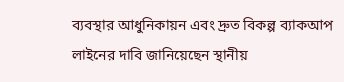ব্যবস্থার আধুনিকায়ন এবং দ্রুত বিকল্প ব্যাকআপ লাইনের দাবি জানিয়েছেন স্থানীয়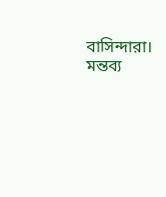বাসিন্দারা।
মন্তব্য